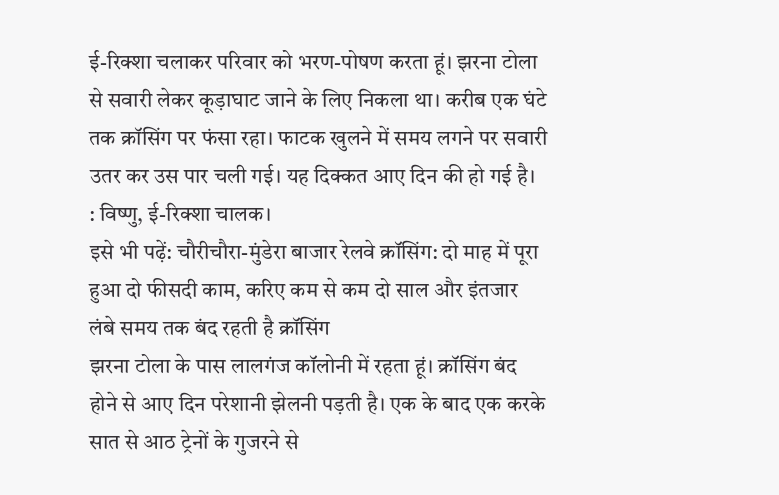ई-रिक्शा चलाकर परिवार को भरण-पोषण करता हूं। झरना टोला से सवारी लेकर कूड़ाघाट जाने के लिए निकला था। करीब एक घंटे तक क्रॉसिंग पर फंसा रहा। फाटक खुलने में समय लगने पर सवारी उतर कर उस पार चली गई। यह दिक्कत आए दिन की हो गई है।
: विष्णु, ई-रिक्शा चालक।
इसे भी पढ़ें: चौरीचौरा-मुंडेरा बाजार रेलवे क्रॉसिंग: दो माह में पूरा हुआ दो फीसदी काम, करिए कम से कम दो साल और इंतजार
लंबे समय तक बंद रहती है क्रॉसिंग
झरना टोला के पास लालगंज कॉलोनी में रहता हूं। क्रॉसिंग बंद होने से आए दिन परेशानी झेलनी पड़ती है। एक के बाद एक करके सात से आठ ट्रेनों के गुजरने से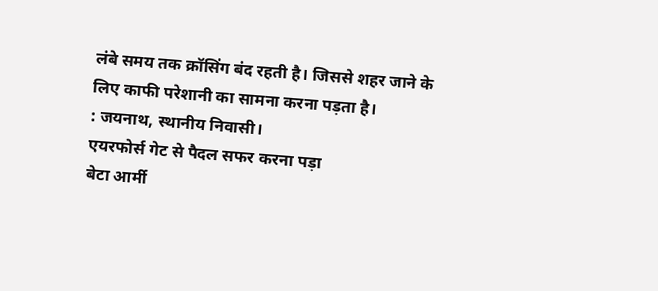लंबे समय तक क्रॉसिंग बंद रहती है। जिससे शहर जाने के लिए काफी परेशानी का सामना करना पड़ता है।
: जयनाथ, स्थानीय निवासी।
एयरफोर्स गेट से पैदल सफर करना पड़ा
बेटा आर्मी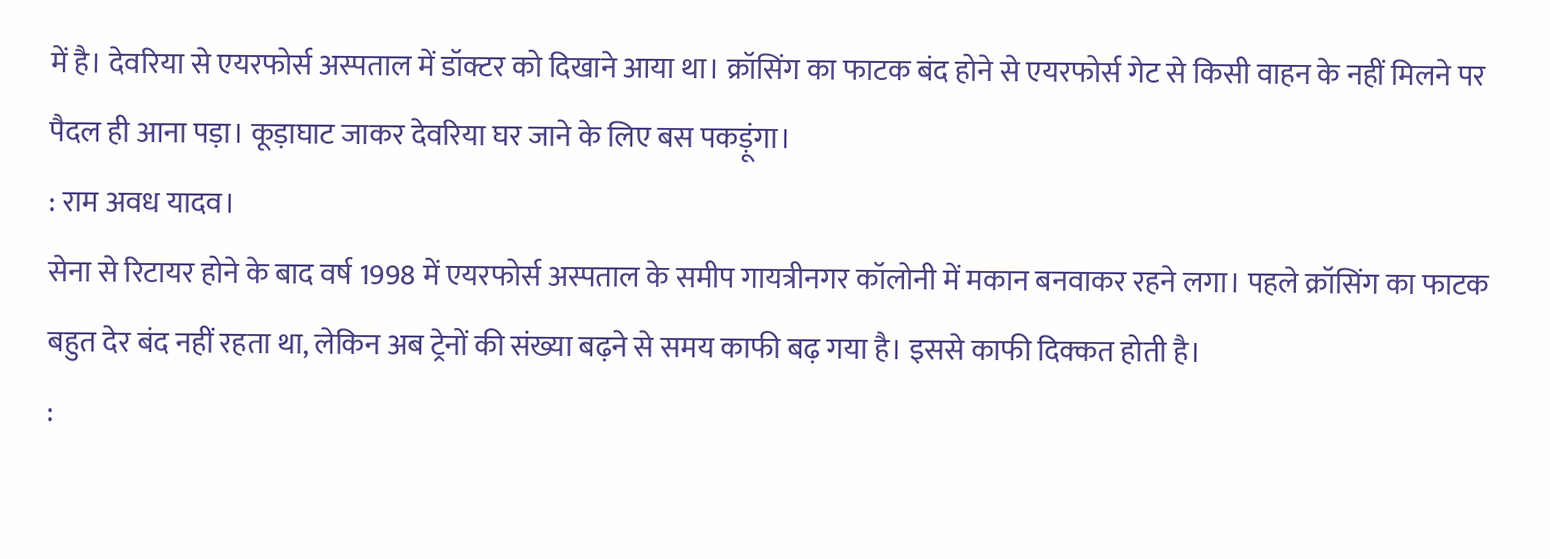में है। देवरिया से एयरफोर्स अस्पताल में डॉक्टर को दिखाने आया था। क्रॉसिंग का फाटक बंद होने से एयरफोर्स गेट से किसी वाहन के नहीं मिलने पर पैदल ही आना पड़ा। कूड़ाघाट जाकर देवरिया घर जाने के लिए बस पकड़ूंगा।
: राम अवध यादव।
सेना से रिटायर होने के बाद वर्ष 1998 में एयरफोर्स अस्पताल के समीप गायत्रीनगर कॉलोनी में मकान बनवाकर रहने लगा। पहले क्रॉसिंग का फाटक बहुत देर बंद नहीं रहता था, लेकिन अब ट्रेनों की संख्या बढ़ने से समय काफी बढ़ गया है। इससे काफी दिक्कत होती है।
: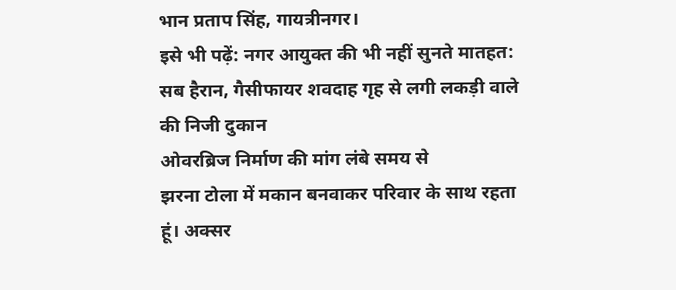भान प्रताप सिंह, गायत्रीनगर।
इसे भी पढ़ें: नगर आयुक्त की भी नहीं सुनते मातहत: सब हैरान, गैसीफायर शवदाह गृह से लगी लकड़ी वाले की निजी दुकान
ओवरब्रिज निर्माण की मांग लंबे समय से
झरना टोला में मकान बनवाकर परिवार के साथ रहता हूं। अक्सर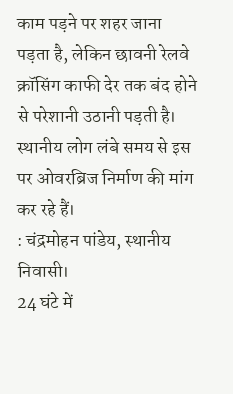काम पड़ने पर शहर जाना पड़ता है, लेकिन छावनी रेलवे क्रॉसिंग काफी देर तक बंद होने से परेशानी उठानी पड़ती है। स्थानीय लोग लंबे समय से इस पर ओवरब्रिज निर्माण की मांग कर रहे हैं।
: चंद्रमोहन पांडेय, स्थानीय निवासी।
24 घंटे में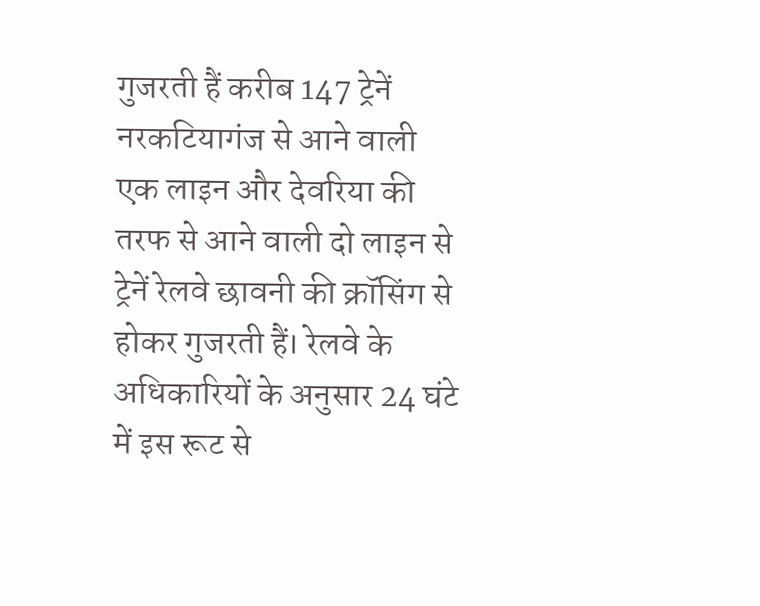गुजरती हैं करीब 147 ट्रेनें
नरकटियागंज से आने वाली एक लाइन और देवरिया की तरफ से आने वाली दो लाइन से ट्रेनें रेलवे छावनी की क्रॉसिंग से होकर गुजरती हैं। रेलवे के अधिकारियों के अनुसार 24 घंटे में इस रूट से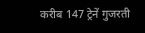करीब 147 ट्रेनें गुजरती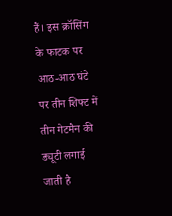हैं। इस क्रॉसिंग के फाटक पर आठ-आठ घंटे पर तीन शिफ्ट में तीन गेटमैन की ड्यूटी लगाई जाती है